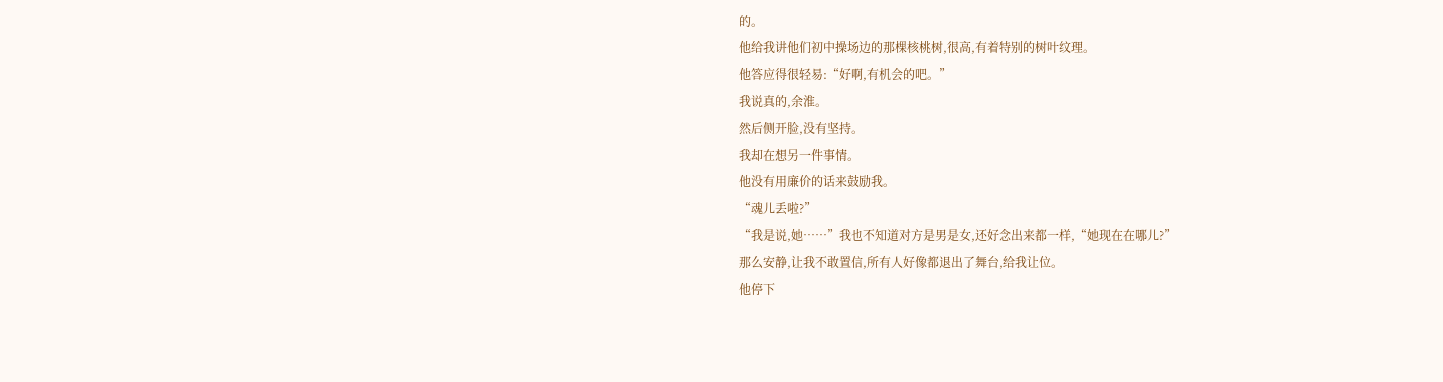的。
他给我讲他们初中操场边的那棵核桃树,很高,有着特别的树叶纹理。
他答应得很轻易:“好啊,有机会的吧。”
我说真的,余淮。
然后侧开脸,没有坚持。
我却在想另一件事情。
他没有用廉价的话来鼓励我。
“魂儿丢啦?”
“我是说,她……”我也不知道对方是男是女,还好念出来都一样,“她现在在哪儿?”
那么安静,让我不敢置信,所有人好像都退出了舞台,给我让位。
他停下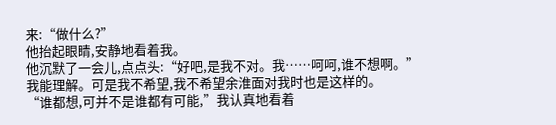来:“做什么?”
他抬起眼睛,安静地看着我。
他沉默了一会儿,点点头:“好吧,是我不对。我……呵呵,谁不想啊。”
我能理解。可是我不希望,我不希望余淮面对我时也是这样的。
“谁都想,可并不是谁都有可能,”我认真地看着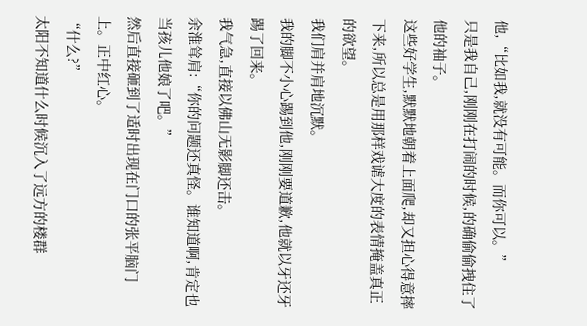他,“比如我,就没有可能。而你可以。”
只是我自己,刚刚在打闹的时候,的确偷偷拽住了他的袖子。
这些好学生,默默地朝着上面爬,却又担心得意摔下来,所以总是用那样戏谑大度的表情掩盖真正的欲望。
我们肩并肩地沉默。
我的脚不小心踢到他,刚刚要道歉,他就以牙还牙踢了回来。
我气急,直接以佛山无影脚还击。
余淮耸肩:“你的问题还真怪。谁知道啊,肯定也当孩儿他娘了吧。”
然后直接砸到了适时出现在门口的张平脑门上。正中红心。
“什么?”
太阳不知道什么时候沉入了远方的楼群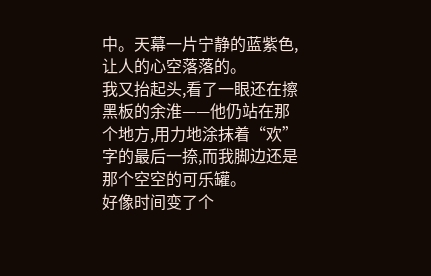中。天幕一片宁静的蓝紫色,让人的心空落落的。
我又抬起头,看了一眼还在擦黑板的余淮——他仍站在那个地方,用力地涂抹着“欢”字的最后一捺,而我脚边还是那个空空的可乐罐。
好像时间变了个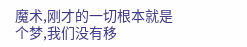魔术,刚才的一切根本就是个梦,我们没有移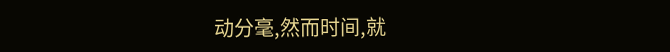动分毫,然而时间,就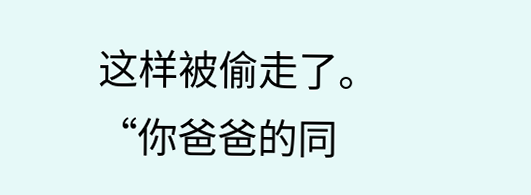这样被偷走了。
“你爸爸的同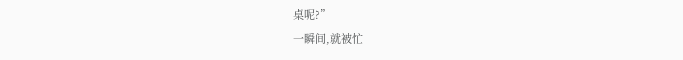桌呢?”
一瞬间,就被忙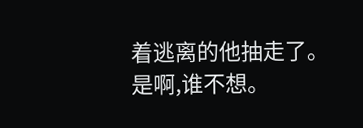着逃离的他抽走了。
是啊,谁不想。